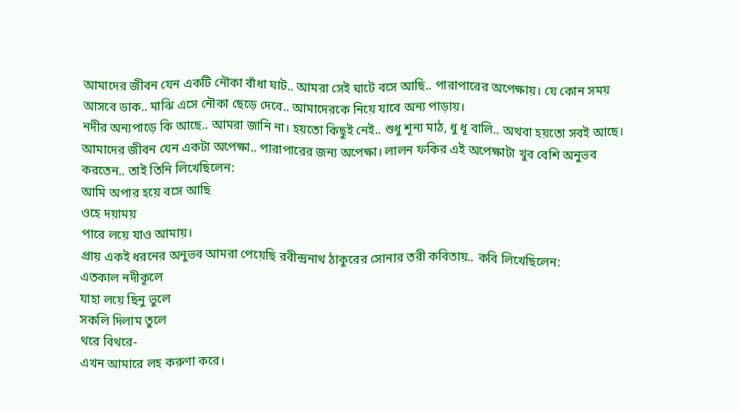আমাদের জীবন যেন একটি নৌকা বাঁধা ঘাট.. আমরা সেই ঘাটে বসে আছি.. পারাপারের অপেক্ষায়। যে কোন সময় আসবে ডাক.. মাঝি এসে নৌকা ছেড়ে দেবে.. আমাদেরকে নিয়ে যাবে অন্য পাড়ায়।
নদীর অন্যপাড়ে কি আছে.. আমরা জানি না। হয়তো কিছুই নেই.. শুধু শূন্য মাঠ, ধু ধূ বালি.. অথবা হয়তো সবই আছে।
আমাদের জীবন যেন একটা অপেক্ষা.. পারাপারের জন্য অপেক্ষা। লালন ফকির এই অপেক্ষাটা খুব বেশি অনুভব করতেন.. তাই তিনি লিখেছিলেন:
আমি অপার হয়ে বসে আছি
ওহে দয়াময়
পারে লয়ে যাও আমায়।
প্রায় একই ধরনের অনুভব আমরা পেয়েছি রবীন্দ্রনাথ ঠাকুরের সোনার তরী কবিতায়.. কবি লিখেছিলেন:
এতকাল নদীকূলে
যাহা লয়ে ছিনু ভুলে
সকলি দিলাম তুলে
থরে বিথরে-
এখন আমারে লহ করুণা করে।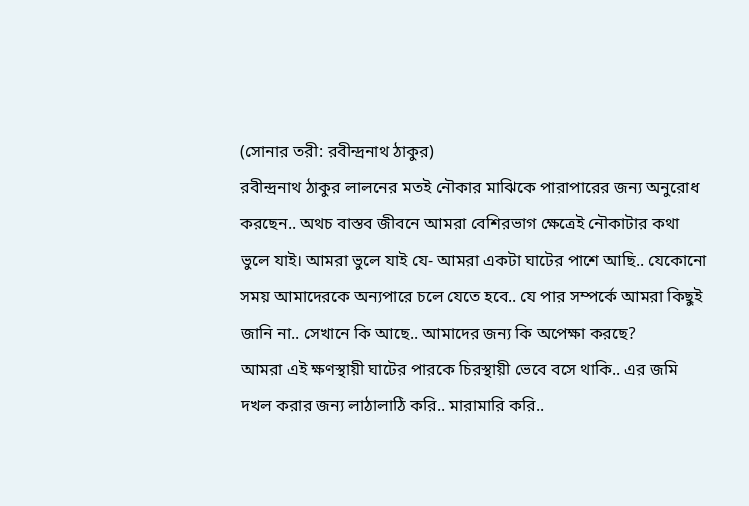(সোনার তরী: রবীন্দ্রনাথ ঠাকুর)
রবীন্দ্রনাথ ঠাকুর লালনের মতই নৌকার মাঝিকে পারাপারের জন্য অনুরোধ করছেন.. অথচ বাস্তব জীবনে আমরা বেশিরভাগ ক্ষেত্রেই নৌকাটার কথা ভুলে যাই। আমরা ভুলে যাই যে- আমরা একটা ঘাটের পাশে আছি.. যেকোনো সময় আমাদেরকে অন্যপারে চলে যেতে হবে.. যে পার সম্পর্কে আমরা কিছুই জানি না.. সেখানে কি আছে.. আমাদের জন্য কি অপেক্ষা করছে?
আমরা এই ক্ষণস্থায়ী ঘাটের পারকে চিরস্থায়ী ভেবে বসে থাকি.. এর জমি দখল করার জন্য লাঠালাঠি করি.. মারামারি করি..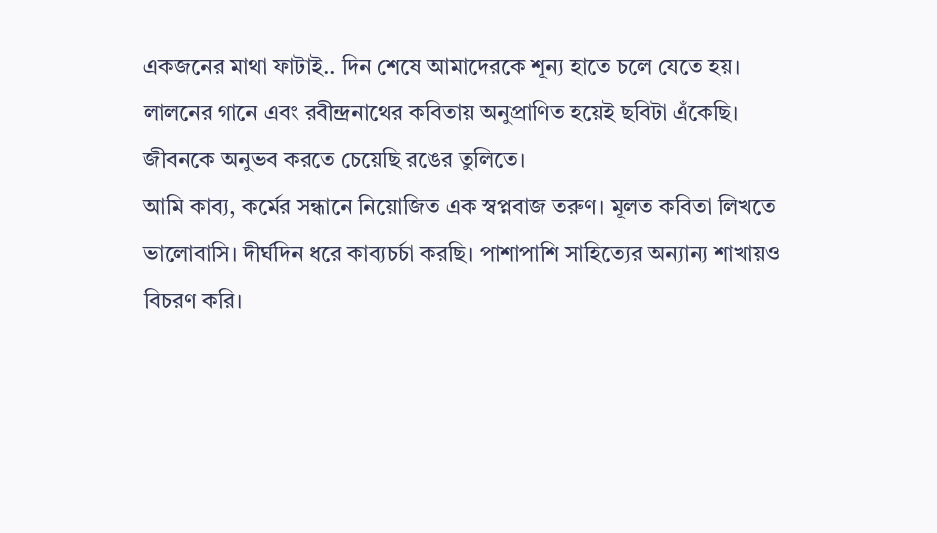একজনের মাথা ফাটাই.. দিন শেষে আমাদেরকে শূন্য হাতে চলে যেতে হয়।
লালনের গানে এবং রবীন্দ্রনাথের কবিতায় অনুপ্রাণিত হয়েই ছবিটা এঁকেছি। জীবনকে অনুভব করতে চেয়েছি রঙের তুলিতে।
আমি কাব্য, কর্মের সন্ধানে নিয়োজিত এক স্বপ্নবাজ তরুণ। মূলত কবিতা লিখতে ভালোবাসি। দীর্ঘদিন ধরে কাব্যচর্চা করছি। পাশাপাশি সাহিত্যের অন্যান্য শাখায়ও বিচরণ করি।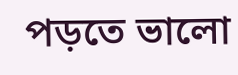পড়তে ভালো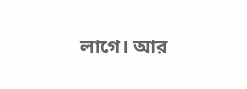লাগে। আর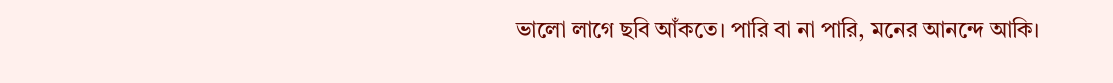ভালো লাগে ছবি আঁকতে। পারি বা না পারি, মনের আনন্দে আকি।